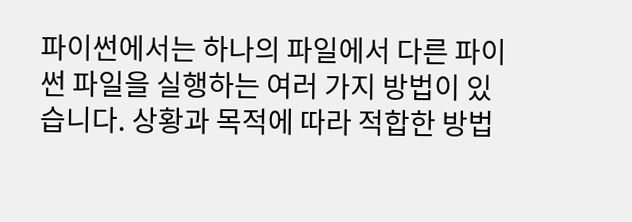파이썬에서는 하나의 파일에서 다른 파이썬 파일을 실행하는 여러 가지 방법이 있습니다. 상황과 목적에 따라 적합한 방법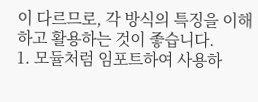이 다르므로, 각 방식의 특징을 이해하고 활용하는 것이 좋습니다.
1. 모듈처럼 임포트하여 사용하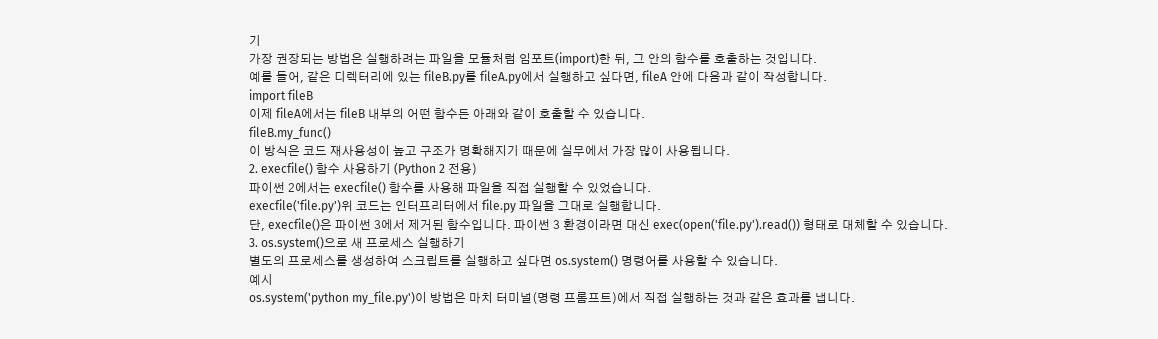기
가장 권장되는 방법은 실행하려는 파일을 모듈처럼 임포트(import)한 뒤, 그 안의 함수를 호출하는 것입니다.
예를 들어, 같은 디렉터리에 있는 fileB.py를 fileA.py에서 실행하고 싶다면, fileA 안에 다음과 같이 작성합니다.
import fileB
이제 fileA에서는 fileB 내부의 어떤 함수든 아래와 같이 호출할 수 있습니다.
fileB.my_func()
이 방식은 코드 재사용성이 높고 구조가 명확해지기 때문에 실무에서 가장 많이 사용됩니다.
2. execfile() 함수 사용하기 (Python 2 전용)
파이썬 2에서는 execfile() 함수를 사용해 파일을 직접 실행할 수 있었습니다.
execfile('file.py')위 코드는 인터프리터에서 file.py 파일을 그대로 실행합니다.
단, execfile()은 파이썬 3에서 제거된 함수입니다. 파이썬 3 환경이라면 대신 exec(open('file.py').read()) 형태로 대체할 수 있습니다.
3. os.system()으로 새 프로세스 실행하기
별도의 프로세스를 생성하여 스크립트를 실행하고 싶다면 os.system() 명령어를 사용할 수 있습니다.
예시
os.system('python my_file.py')이 방법은 마치 터미널(명령 프롬프트)에서 직접 실행하는 것과 같은 효과를 냅니다.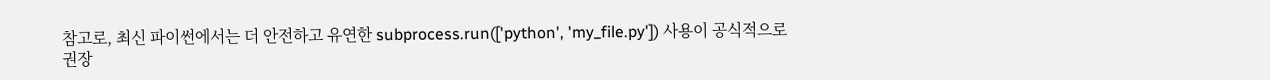참고로, 최신 파이썬에서는 더 안전하고 유연한 subprocess.run(['python', 'my_file.py']) 사용이 공식적으로 권장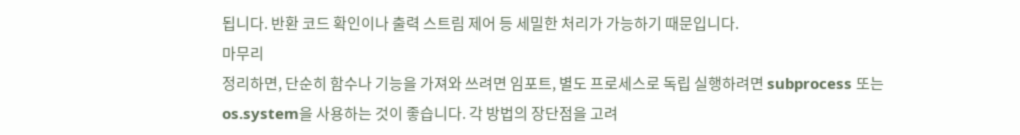됩니다. 반환 코드 확인이나 출력 스트림 제어 등 세밀한 처리가 가능하기 때문입니다.
마무리
정리하면, 단순히 함수나 기능을 가져와 쓰려면 임포트, 별도 프로세스로 독립 실행하려면 subprocess 또는 os.system을 사용하는 것이 좋습니다. 각 방법의 장단점을 고려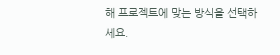해 프로젝트에 맞는 방식을 선택하세요.